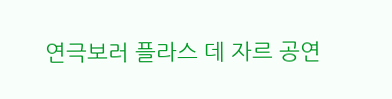연극보러 플라스 데 자르 공연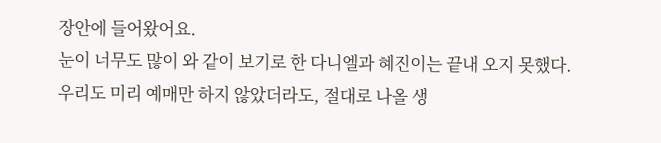장안에 들어왔어요.
눈이 너무도 많이 와 같이 보기로 한 다니엘과 혜진이는 끝내 오지 못했다.
우리도 미리 예매만 하지 않았더라도, 절대로 나올 생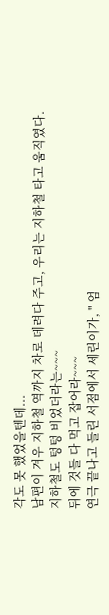각도 못 했었을텐데...
남편이 겨우 지하철 역까지 차로 데려다 주고, 우리는 지하철 타고 움직였다.
지하철도 텅텅 비었더라는~~~
뒤에 것들 다 먹고 잡어라~~~
연극 끝나고 들린 서점에서 세린이가, " 엄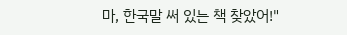마, 한국말 써 있는 책 찾았어!"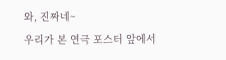와, 진짜네~
우리가 본 연극 포스터 앞에서